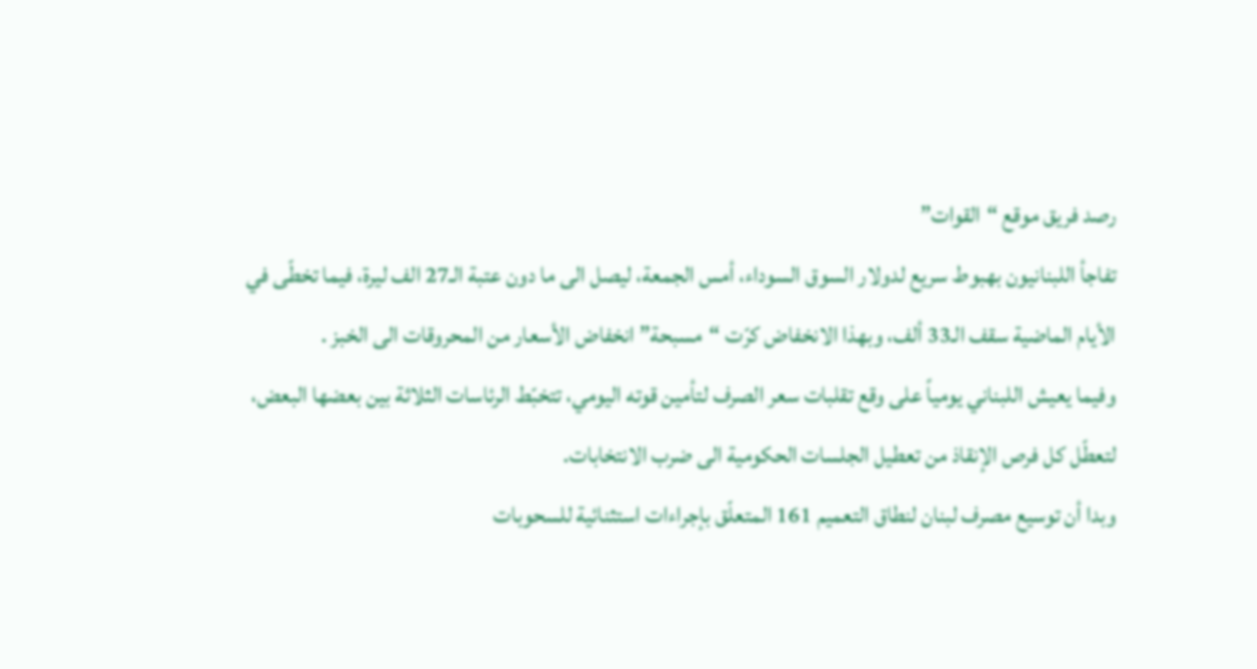رصد فريق موقع “القوات”
تفاجأ اللبنانيون بهبوط سريع لدولار السوق السوداء، أمس الجمعة، ليصل الى ما دون عتبة الـ27 الف ليرة، فيما تخطّى في الأيام الماضية سقف الـ33 ألف، وبهذا الانخفاض كرّت “مسبحة” انخفاض الأسعار من المحروقات الى الخبز .
وفيما يعيش اللبناني يومياً على وقع تقلبات سعر الصرف لتأمين قوته اليومي، تتخبّط الرئاسات الثلاثة بين بعضها البعض، لتعطّل كل فرص الإنقاذ من تعطيل الجلسات الحكومية الى ضرب الانتخابات.
وبدا أن توسيع مصرف لبنان لنطاق التعميم 161 المتعلّق بإجراءات استثنائية للسحوبات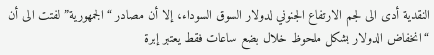النقدية أدى الى لجم الارتفاع الجنوني لدولار السوق السوداء، إلا أن مصادر “الجمهورية” لفتت الى أن “انخفاض الدولار بشكل ملحوظ خلال بضع ساعات فقط يعتبر إبرة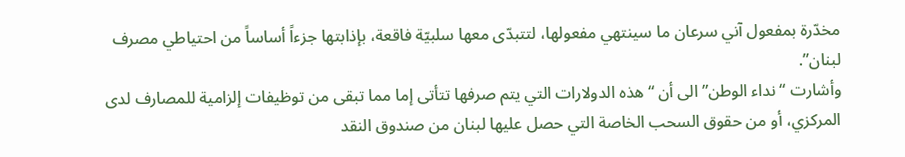مخدّرة بمفعول آني سرعان ما سينتهي مفعولها، لتتبدّى معها سلبيّة فاقعة، بإذابتها جزءاً أساساً من احتياطي مصرف لبنان”.
وأشارت “نداء الوطن” الى أن “هذه الدولارات التي يتم صرفها تتأتى إما مما تبقى من توظيفات إلزامية للمصارف لدى المركزي، أو من حقوق السحب الخاصة التي حصل عليها لبنان من صندوق النقد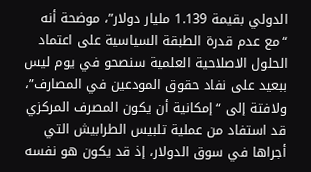الدولي بقيمة 1.139 مليار دولار”، موضحة أنه “مع عدم قدرة الطبقة السياسية على اعتماد الحلول الاصلاحية العلمية سنصحو في يوم ليس ببعيد على نفاد حقوق المودعين في المصارف”، ولافتة إلى “إمكانية أن يكون المصرف المركزي قد استفاد من عملية تلبيس الطرابيش التي أجراها في سوق الدولار، إذ قد يكون هو نفسه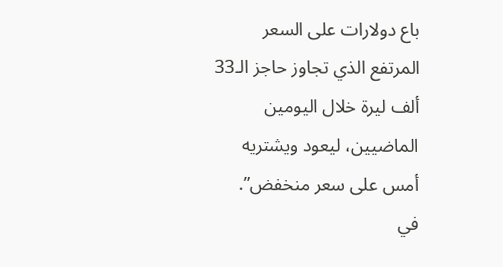باع دولارات على السعر المرتفع الذي تجاوز حاجز الـ33 ألف ليرة خلال اليومين الماضيين، ليعود ويشتريه أمس على سعر منخفض”.
في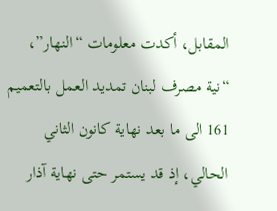المقابل، أكدت معلومات “النهار”، “نية مصرف لبنان تمديد العمل بالتعميم 161 الى ما بعد نهاية كانون الثاني الحالي، إذ قد يستمر حتى نهاية آذار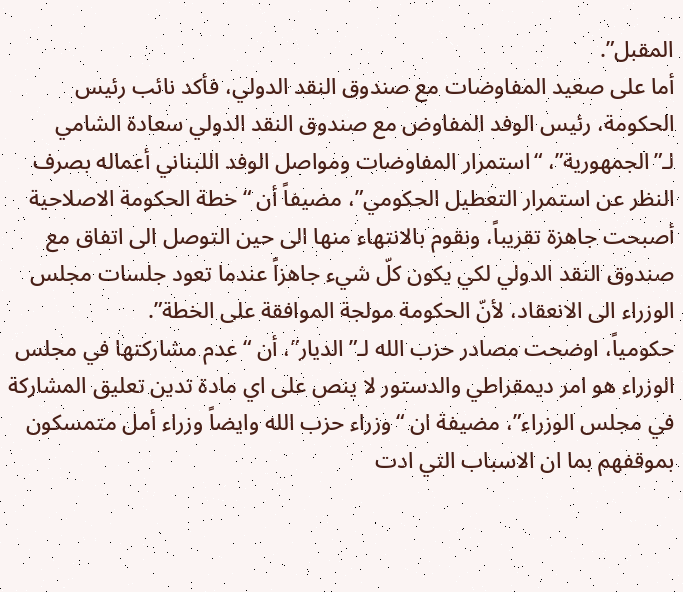المقبل”.
أما على صعيد المفاوضات مع صندوق النقد الدولي، فأكد نائب رئيس الحكومة، رئيس الوفد المفاوض مع صندوق النقد الدولي سعادة الشامي لـ”الجمهورية”، “استمرار المفاوضات ومواصل الوفد اللبناني أعماله بصرف النظر عن استمرار التعطيل الحكومي”، مضيفاً أن “خطة الحكومة الاصلاحية أصبحت جاهزة تقريباً، ونقوم بالانتهاء منها الى حين التوصل الى اتفاق مع صندوق النقد الدولي لكي يكون كلّ شيء جاهزاً عندما تعود جلسات مجلس الوزراء الى الانعقاد، لأنّ الحكومة مولجة الموافقة على الخطة”.
حكومياً، اوضحت مصادر حزب الله لـ”الديار”، أن “عدم مشاركتها في مجلس الوزراء هو امر ديمقراطي والدستور لا ينص على اي مادة تدين تعليق المشاركة في مجلس الوزراء”، مضيفة ان “وزراء حزب الله وايضاً وزراء أمل متمسكون بموقفهم بما ان الاسباب التي ادت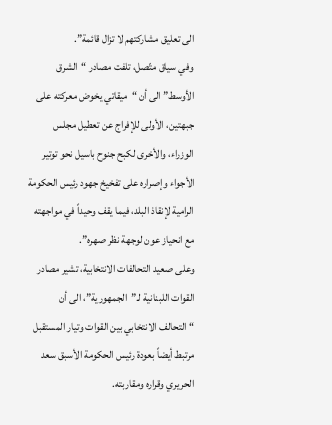الى تعليق مشاركتهم لا تزال قائمة”.
وفي سياق متّصل، تلفت مصادر “الشرق الأوسط” الى أن “ميقاتي يخوض معركته على جبهتين، الأولى للإفراج عن تعطيل مجلس الوزراء، والأخرى لكبح جنوح باسيل نحو توتير الأجواء وإصراره على تفخيخ جهود رئيس الحكومة الرامية لإنقاذ البلد، فيما يقف وحيداً في مواجهته مع انحياز عون لوجهة نظر صهره”.
وعلى صعيد التحالفات الانتخابية، تشير مصادر القوات اللبنانية لـ”الجمهورية”، الى أن “التحالف الانتخابي بين القوات وتيار المستقبل مرتبط أيضاً بعودة رئيس الحكومة الأسبق سعد الحريري وقراره ومقاربته.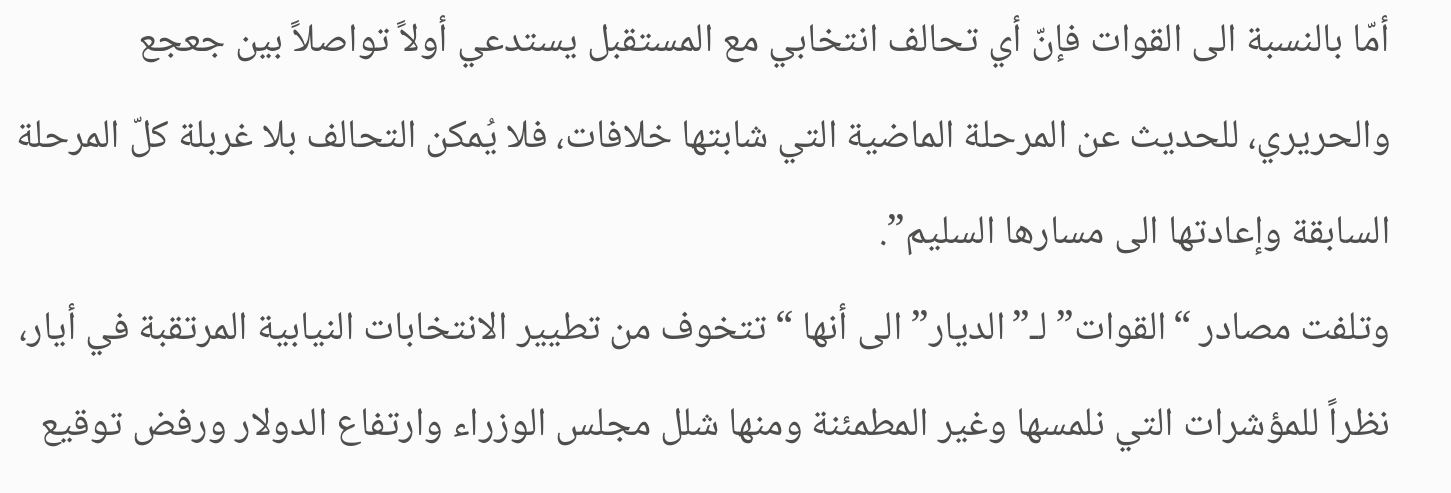أمّا بالنسبة الى القوات فإنّ أي تحالف انتخابي مع المستقبل يستدعي أولاً تواصلاً بين جعجع والحريري، للحديث عن المرحلة الماضية التي شابتها خلافات، فلا يُمكن التحالف بلا غربلة كلّ المرحلة السابقة وإعادتها الى مسارها السليم”.
وتلفت مصادر “القوات” لـ”الديار” الى أنها “تتخوف من تطيير الانتخابات النيابية المرتقبة في أيار، نظراً للمؤشرات التي نلمسها وغير المطمئنة ومنها شلل مجلس الوزراء وارتفاع الدولار ورفض توقيع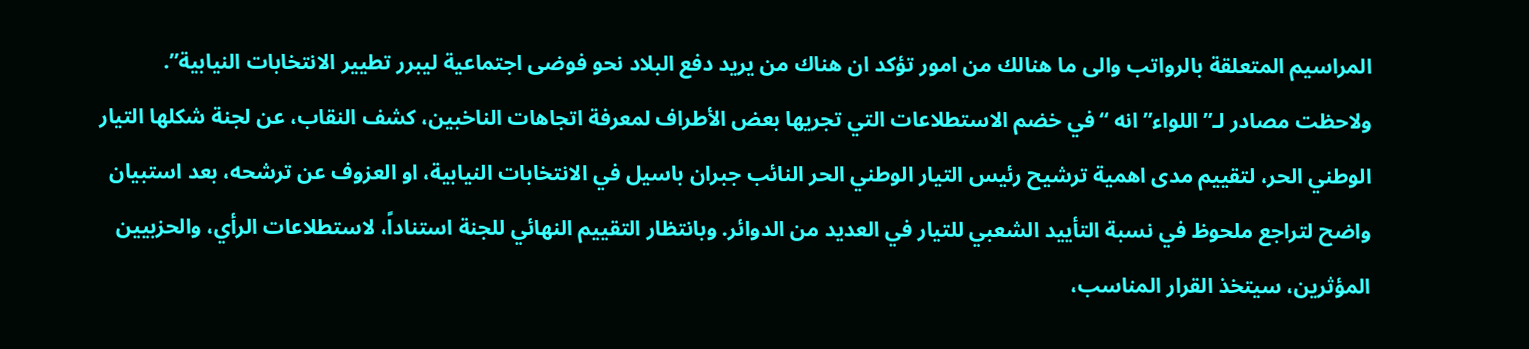المراسيم المتعلقة بالرواتب والى ما هنالك من امور تؤكد ان هناك من يريد دفع البلاد نحو فوضى اجتماعية ليبرر تطيير الانتخابات النيابية”.
ولاحظت مصادر لـ”اللواء” انه “في خضم الاستطلاعات التي تجريها بعض الأطراف لمعرفة اتجاهات الناخبين، كشف النقاب، عن لجنة شكلها التيار الوطني الحر، لتقييم مدى اهمية ترشيح رئيس التيار الوطني الحر النائب جبران باسيل في الانتخابات النيابية، او العزوف عن ترشحه، بعد استبيان واضح لتراجع ملحوظ في نسبة التأييد الشعبي للتيار في العديد من الدوائر. وبانتظار التقييم النهائي للجنة استناداً، لاستطلاعات الرأي، والحزبيين المؤثرين، سيتخذ القرار المناسب،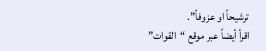ترشيحاً او عزوفاً”.
اقرأ أيضاً عبر موقع “القوات”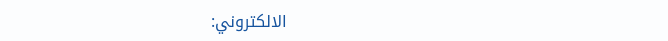الالكتروني: